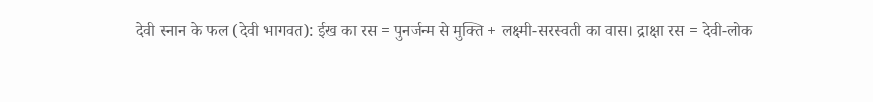देवी स्नान के फल (देवी भागवत): ईख का रस = पुनर्जन्म से मुक्ति + लक्ष्मी-सरस्वती का वास। द्राक्षा रस = देवी-लोक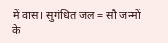में वास। सुगंधित जल = सौ जन्मों के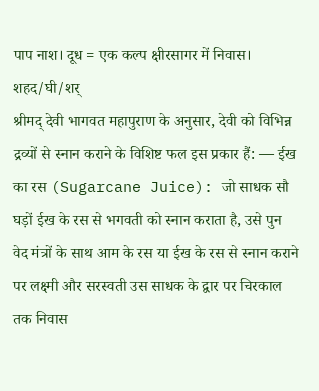पाप नाश। दूध = एक कल्प क्षीरसागर में निवास। शहद/घी/शर्
श्रीमद् देवी भागवत महापुराण के अनुसार, देवी को विभिन्न द्रव्यों से स्नान कराने के विशिष्ट फल इस प्रकार हैं: — ईख का रस (Sugarcane Juice): जो साधक सौ घड़ों ईख के रस से भगवती को स्नान कराता है, उसे पुन
वेद मंत्रों के साथ आम के रस या ईख के रस से स्नान कराने पर लक्ष्मी और सरस्वती उस साधक के द्वार पर चिरकाल तक निवास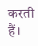करती हैं।